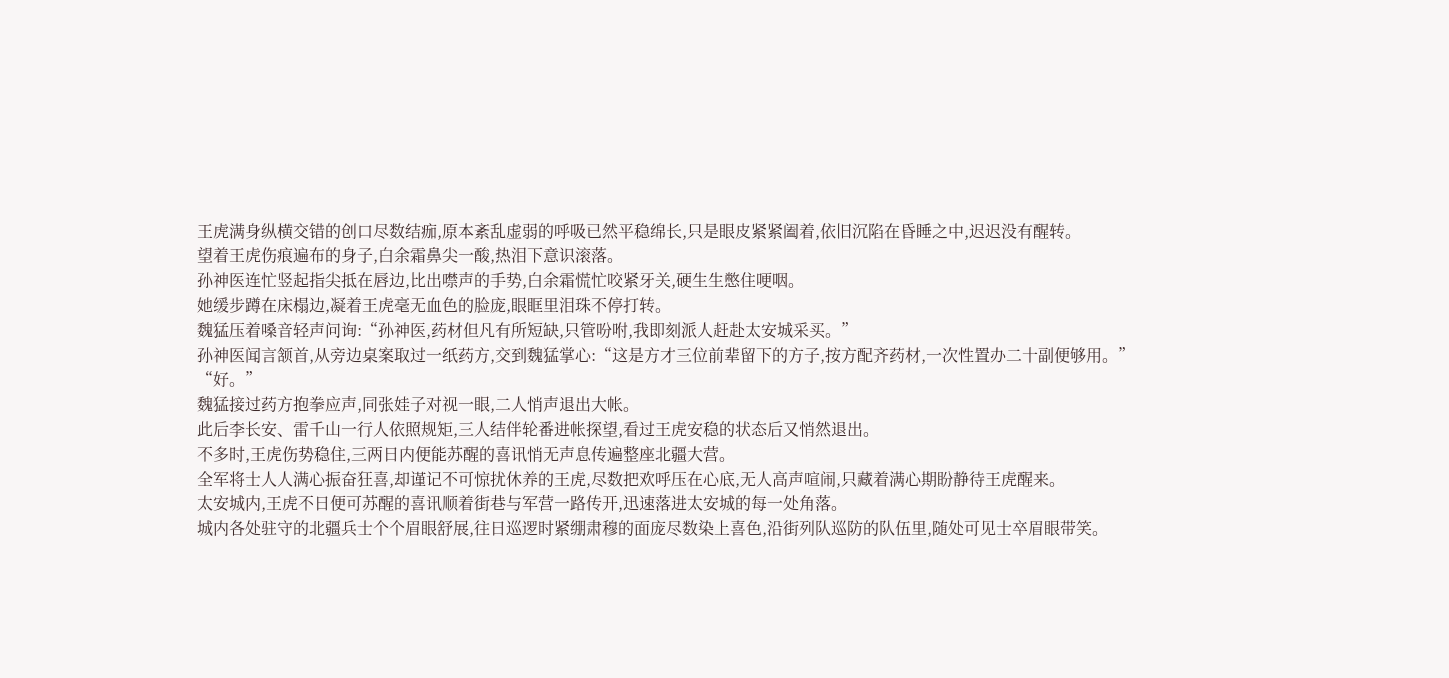王虎满身纵横交错的创口尽数结痂,原本紊乱虚弱的呼吸已然平稳绵长,只是眼皮紧紧阖着,依旧沉陷在昏睡之中,迟迟没有醒转。
望着王虎伤痕遍布的身子,白余霜鼻尖一酸,热泪下意识滚落。
孙神医连忙竖起指尖抵在唇边,比出噤声的手势,白余霜慌忙咬紧牙关,硬生生憋住哽咽。
她缓步蹲在床榻边,凝着王虎毫无血色的脸庞,眼眶里泪珠不停打转。
魏猛压着嗓音轻声问询:“孙神医,药材但凡有所短缺,只管吩咐,我即刻派人赶赴太安城采买。”
孙神医闻言颔首,从旁边桌案取过一纸药方,交到魏猛掌心:“这是方才三位前辈留下的方子,按方配齐药材,一次性置办二十副便够用。”
“好。”
魏猛接过药方抱拳应声,同张娃子对视一眼,二人悄声退出大帐。
此后李长安、雷千山一行人依照规矩,三人结伴轮番进帐探望,看过王虎安稳的状态后又悄然退出。
不多时,王虎伤势稳住,三两日内便能苏醒的喜讯悄无声息传遍整座北疆大营。
全军将士人人满心振奋狂喜,却谨记不可惊扰休养的王虎,尽数把欢呼压在心底,无人高声喧闹,只藏着满心期盼静待王虎醒来。
太安城内,王虎不日便可苏醒的喜讯顺着街巷与军营一路传开,迅速落进太安城的每一处角落。
城内各处驻守的北疆兵士个个眉眼舒展,往日巡逻时紧绷肃穆的面庞尽数染上喜色,沿街列队巡防的队伍里,随处可见士卒眉眼带笑。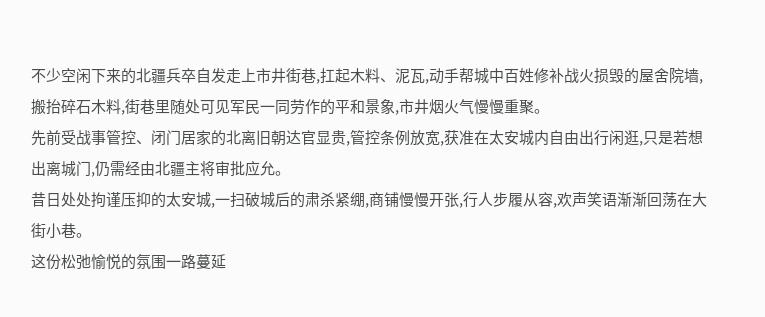不少空闲下来的北疆兵卒自发走上市井街巷,扛起木料、泥瓦,动手帮城中百姓修补战火损毁的屋舍院墙,搬抬碎石木料,街巷里随处可见军民一同劳作的平和景象,市井烟火气慢慢重聚。
先前受战事管控、闭门居家的北离旧朝达官显贵,管控条例放宽,获准在太安城内自由出行闲逛,只是若想出离城门,仍需经由北疆主将审批应允。
昔日处处拘谨压抑的太安城,一扫破城后的肃杀紧绷,商铺慢慢开张,行人步履从容,欢声笑语渐渐回荡在大街小巷。
这份松弛愉悦的氛围一路蔓延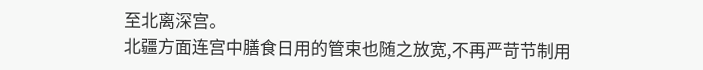至北离深宫。
北疆方面连宫中膳食日用的管束也随之放宽,不再严苛节制用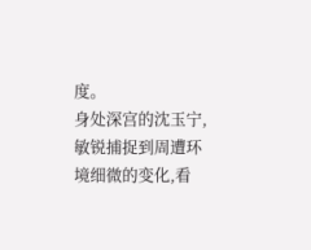度。
身处深宫的沈玉宁,敏锐捕捉到周遭环境细微的变化,看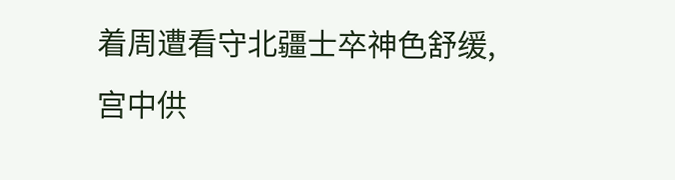着周遭看守北疆士卒神色舒缓,宫中供